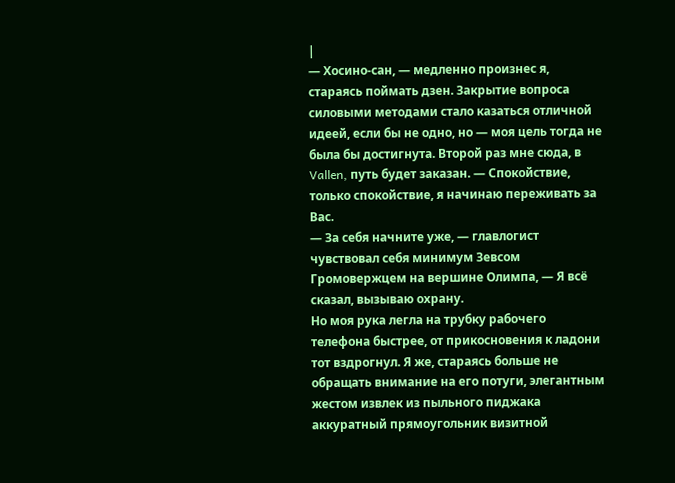|
— Хосино-сан, — медленно произнес я, стараясь поймать дзен. Закрытие вопроса силовыми методами стало казаться отличной идеей, если бы не одно, но — моя цель тогда не была бы достигнута. Второй раз мне сюда, в Vallen, путь будет заказан. — Спокойствие, только спокойствие, я начинаю переживать за Вас.
— За себя начните уже, — главлогист чувствовал себя минимум Зевсом Громовержцем на вершине Олимпа, — Я всё сказал, вызываю охрану.
Но моя рука легла на трубку рабочего телефона быстрее, от прикосновения к ладони тот вздрогнул. Я же, стараясь больше не обращать внимание на его потуги, элегантным жестом извлек из пыльного пиджака аккуратный прямоугольник визитной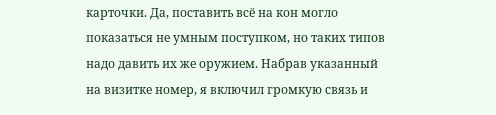карточки. Да, поставить всё на кон могло показаться не умным поступком, но таких типов надо давить их же оружием. Набрав указанный на визитке номер, я включил громкую связь и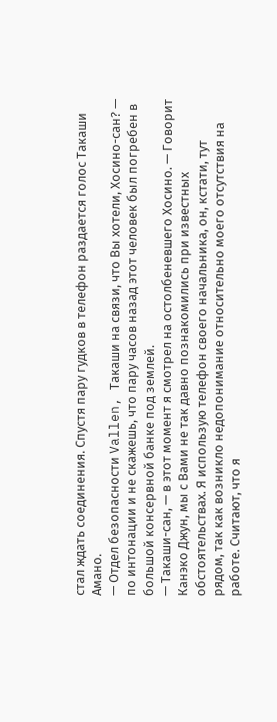стал ждать соединения. Спустя пару гудков в телефон раздается голос Такаши Амано.
— Отдел безопасности Vallen, Такаши на связи, что Вы хотели, Хосино-сан? — по интонации и не скажешь, что пару часов назад этот человек был погребен в большой консервной банке под землей.
— Такаши-сан, — в этот момент я смотрел на остолбеневшего Хосино. — Говорит Канэко Джун, мы с Вами не так давно познакомились при известных обстоятельствах. Я использую телефон своего начальника, он, кстати, тут рядом, так как возникло недопонимание относительно моего отсутствия на работе. Считают, что я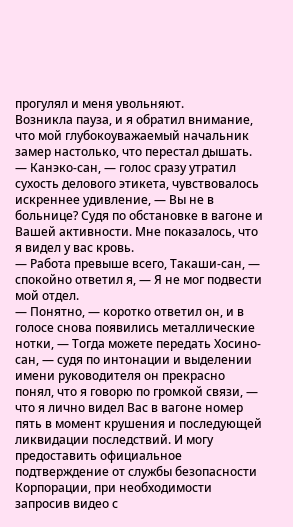прогулял и меня увольняют.
Возникла пауза, и я обратил внимание, что мой глубокоуважаемый начальник замер настолько, что перестал дышать.
— Канэко-сан, — голос сразу утратил сухость делового этикета, чувствовалось искреннее удивление, — Вы не в больнице? Судя по обстановке в вагоне и Вашей активности. Мне показалось, что я видел у вас кровь.
— Работа превыше всего, Такаши-сан, — спокойно ответил я, — Я не мог подвести мой отдел.
— Понятно, — коротко ответил он, и в голосе снова появились металлические нотки, — Тогда можете передать Хосино-сан, — судя по интонации и выделении имени руководителя он прекрасно понял, что я говорю по громкой связи, — что я лично видел Вас в вагоне номер пять в момент крушения и последующей ликвидации последствий. И могу предоставить официальное подтверждение от службы безопасности Корпорации, при необходимости запросив видео с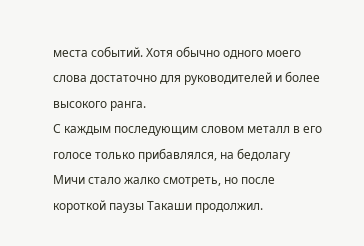места событий. Хотя обычно одного моего слова достаточно для руководителей и более высокого ранга.
С каждым последующим словом металл в его голосе только прибавлялся, на бедолагу Мичи стало жалко смотреть, но после короткой паузы Такаши продолжил.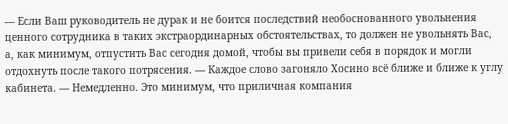— Если Ваш руководитель не дурак и не боится последствий необоснованного увольнения ценного сотрудника в таких экстраординарных обстоятельствах, то должен не увольнять Вас, а, как минимум, отпустить Вас сегодня домой, чтобы вы привели себя в порядок и могли отдохнуть после такого потрясения. — Каждое слово загоняло Хосино всё ближе и ближе к углу кабинета. — Немедленно. Это минимум, что приличная компания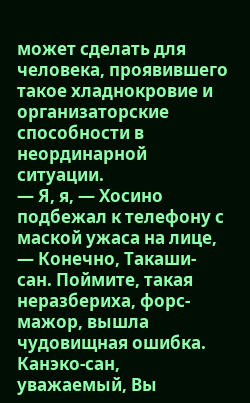может сделать для человека, проявившего такое хладнокровие и организаторские способности в неординарной ситуации.
— Я, я, — Хосино подбежал к телефону с маской ужаса на лице, — Конечно, Такаши-сан. Поймите, такая неразбериха, форс-мажор, вышла чудовищная ошибка. Канэко-сан, уважаемый, Вы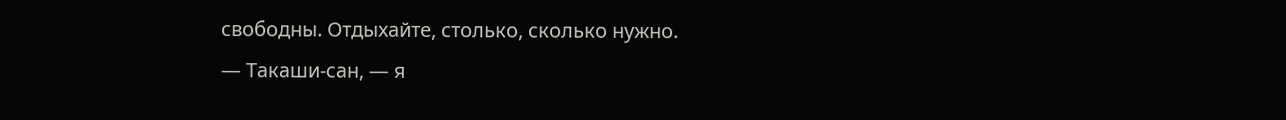свободны. Отдыхайте, столько, сколько нужно.
— Такаши-сан, — я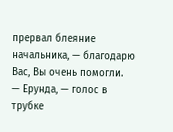прервал блеяние начальника, — благодарю Вас, Вы очень помогли.
— Ерунда, — голос в трубке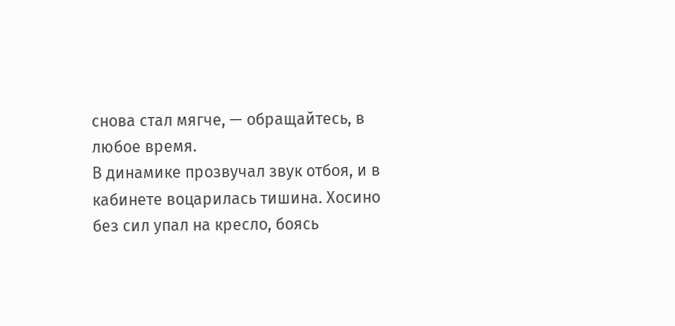снова стал мягче, — обращайтесь, в любое время.
В динамике прозвучал звук отбоя, и в кабинете воцарилась тишина. Хосино без сил упал на кресло, боясь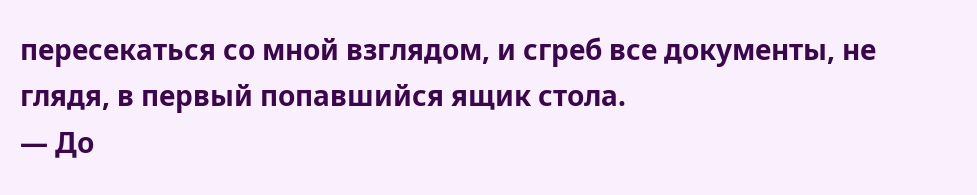пересекаться со мной взглядом, и сгреб все документы, не глядя, в первый попавшийся ящик стола.
— До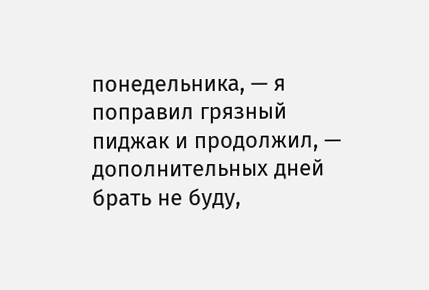понедельника, — я поправил грязный пиджак и продолжил, — дополнительных дней брать не буду,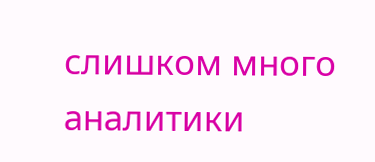слишком много аналитики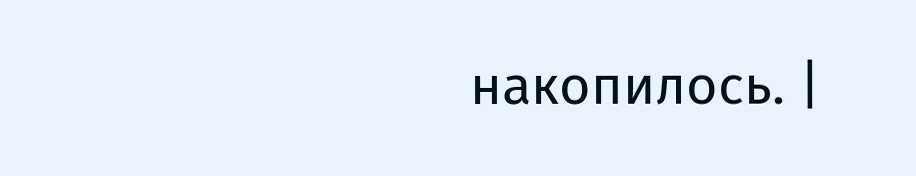накопилось. |